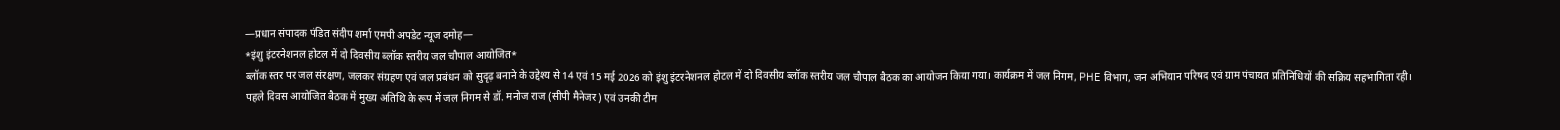—प्रधान संपादक पंडित संदीप शर्मा एमपी अपडेट न्यूज दमोह—
*इंशु इंटरनेशनल होटल में दो दिवसीय ब्लॉक स्तरीय जल चौपाल आयोजित*
ब्लॉक स्तर पर जल संरक्षण, जलकर संग्रहण एवं जल प्रबंधन को सुदृढ़ बनाने के उद्देश्य से 14 एवं 15 मई 2026 को इंशु इंटरनेशनल होटल में दो दिवसीय ब्लॉक स्तरीय जल चौपाल बैठक का आयोजन किया गया। कार्यक्रम में जल निगम, PHE विभाग, जन अभियान परिषद एवं ग्राम पंचायत प्रतिनिधियों की सक्रिय सहभागिता रही।
पहले दिवस आयोजित बैठक में मुख्य अतिथि के रूप में जल निगम से डॉ. मनोज राज (सीपी मैनेजर) एवं उनकी टीम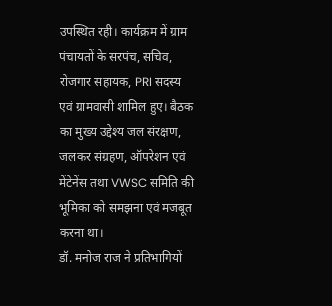उपस्थित रही। कार्यक्रम में ग्राम पंचायतों के सरपंच, सचिव, रोजगार सहायक, PRI सदस्य एवं ग्रामवासी शामिल हुए। बैठक का मुख्य उद्देश्य जल संरक्षण, जलकर संग्रहण, ऑपरेशन एवं मेंटेनेंस तथा VWSC समिति की भूमिका को समझना एवं मजबूत करना था।
डॉ. मनोज राज ने प्रतिभागियों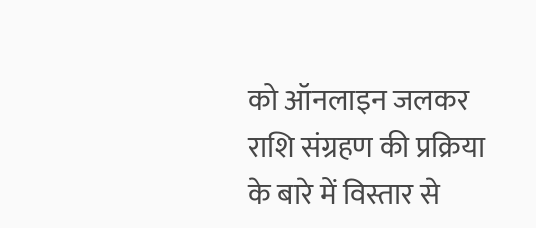को ऑनलाइन जलकर राशि संग्रहण की प्रक्रिया के बारे में विस्तार से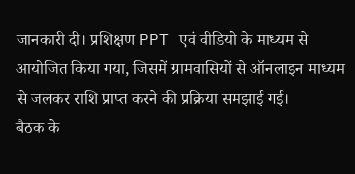जानकारी दी। प्रशिक्षण PPT एवं वीडियो के माध्यम से आयोजित किया गया, जिसमें ग्रामवासियों से ऑनलाइन माध्यम से जलकर राशि प्राप्त करने की प्रक्रिया समझाई गई।
बैठक के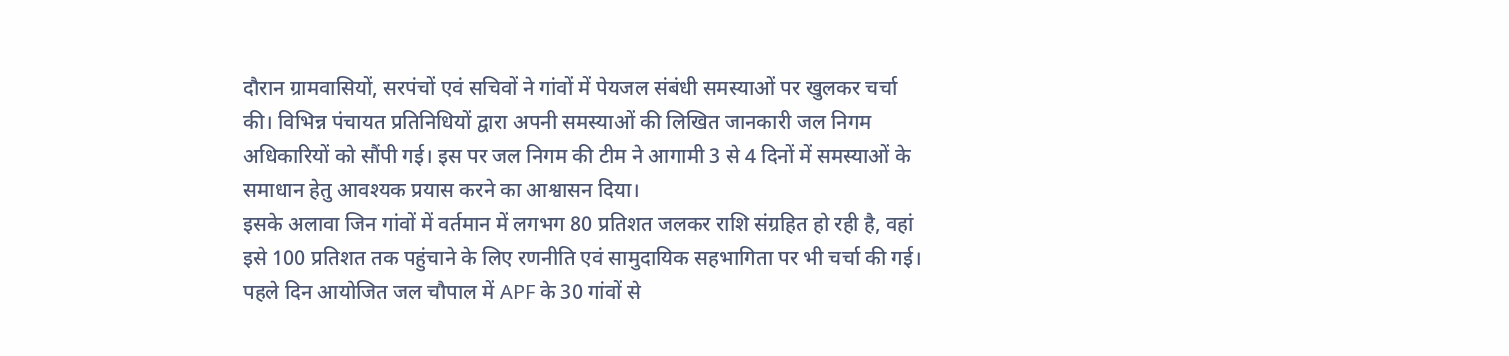दौरान ग्रामवासियों, सरपंचों एवं सचिवों ने गांवों में पेयजल संबंधी समस्याओं पर खुलकर चर्चा की। विभिन्न पंचायत प्रतिनिधियों द्वारा अपनी समस्याओं की लिखित जानकारी जल निगम अधिकारियों को सौंपी गई। इस पर जल निगम की टीम ने आगामी 3 से 4 दिनों में समस्याओं के समाधान हेतु आवश्यक प्रयास करने का आश्वासन दिया।
इसके अलावा जिन गांवों में वर्तमान में लगभग 80 प्रतिशत जलकर राशि संग्रहित हो रही है, वहां इसे 100 प्रतिशत तक पहुंचाने के लिए रणनीति एवं सामुदायिक सहभागिता पर भी चर्चा की गई। पहले दिन आयोजित जल चौपाल में APF के 30 गांवों से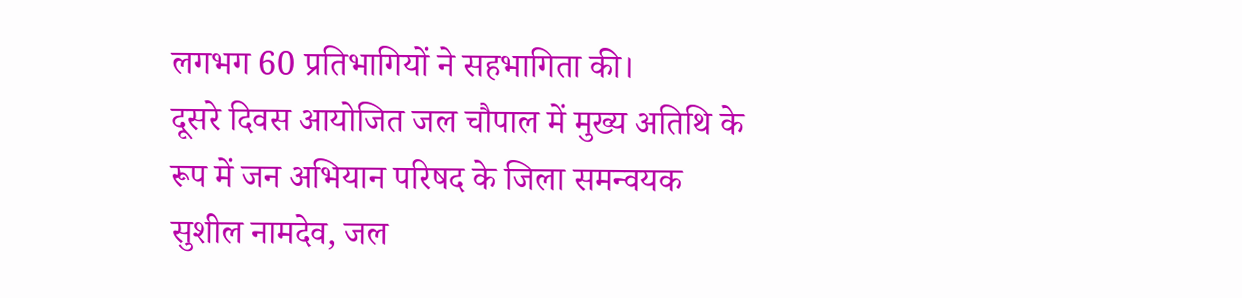लगभग 60 प्रतिभागियों ने सहभागिता की।
दूसरे दिवस आयोजित जल चौपाल में मुख्य अतिथि के रूप में जन अभियान परिषद के जिला समन्वयक सुशील नामदेव, जल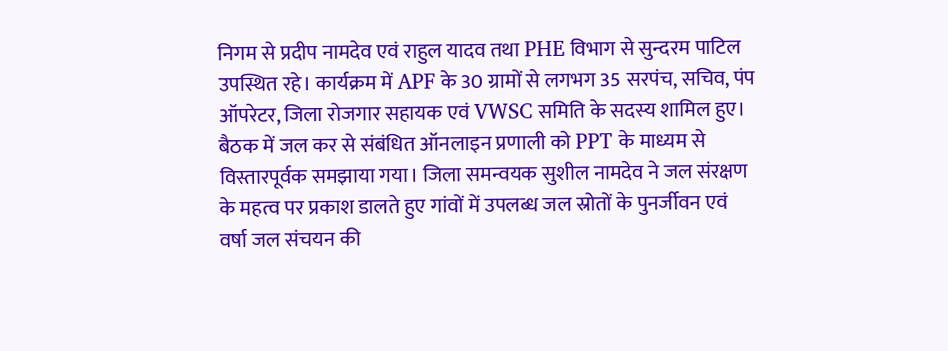निगम से प्रदीप नामदेव एवं राहुल यादव तथा PHE विभाग से सुन्दरम पाटिल उपस्थित रहे। कार्यक्रम में APF के 30 ग्रामों से लगभग 35 सरपंच, सचिव, पंप ऑपरेटर, जिला रोजगार सहायक एवं VWSC समिति के सदस्य शामिल हुए।
बैठक में जल कर से संबंधित ऑनलाइन प्रणाली को PPT के माध्यम से विस्तारपूर्वक समझाया गया। जिला समन्वयक सुशील नामदेव ने जल संरक्षण के महत्व पर प्रकाश डालते हुए गांवों में उपलब्ध जल स्रोतों के पुनर्जीवन एवं वर्षा जल संचयन की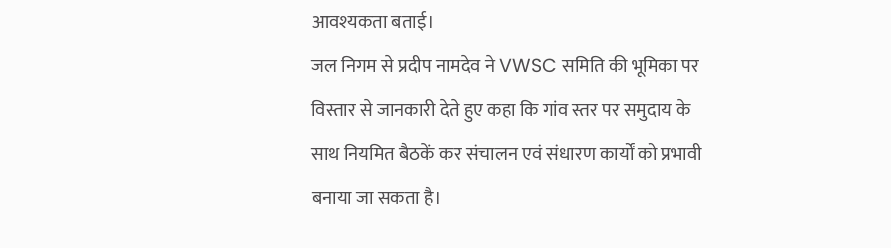आवश्यकता बताई।
जल निगम से प्रदीप नामदेव ने VWSC समिति की भूमिका पर विस्तार से जानकारी देते हुए कहा कि गांव स्तर पर समुदाय के साथ नियमित बैठकें कर संचालन एवं संधारण कार्यों को प्रभावी बनाया जा सकता है।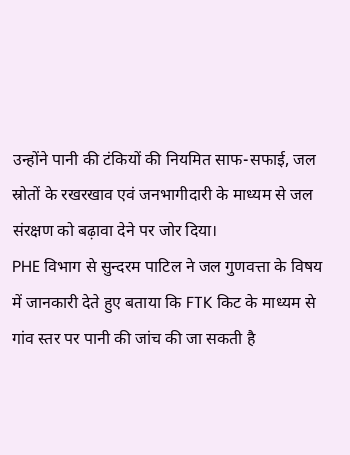उन्होंने पानी की टंकियों की नियमित साफ-सफाई, जल स्रोतों के रखरखाव एवं जनभागीदारी के माध्यम से जल संरक्षण को बढ़ावा देने पर जोर दिया।
PHE विभाग से सुन्दरम पाटिल ने जल गुणवत्ता के विषय में जानकारी देते हुए बताया कि FTK किट के माध्यम से गांव स्तर पर पानी की जांच की जा सकती है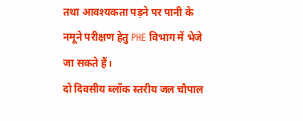तथा आवश्यकता पड़ने पर पानी के नमूने परीक्षण हेतु PHE विभाग में भेजे जा सकते हैं।
दो दिवसीय ब्लॉक स्तरीय जल चौपाल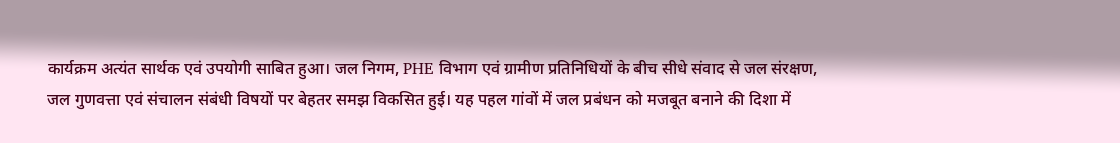कार्यक्रम अत्यंत सार्थक एवं उपयोगी साबित हुआ। जल निगम, PHE विभाग एवं ग्रामीण प्रतिनिधियों के बीच सीधे संवाद से जल संरक्षण, जल गुणवत्ता एवं संचालन संबंधी विषयों पर बेहतर समझ विकसित हुई। यह पहल गांवों में जल प्रबंधन को मजबूत बनाने की दिशा में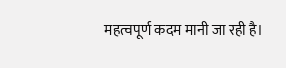महत्वपूर्ण कदम मानी जा रही है।